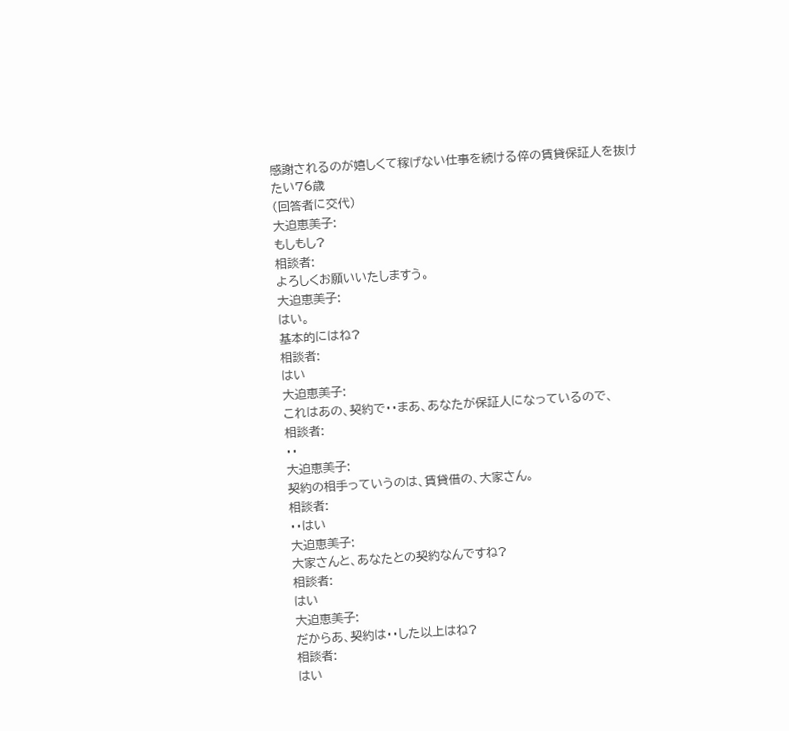感謝されるのが嬉しくて稼げない仕事を続ける倅の賃貸保証人を抜けたい76歳
(回答者に交代)
大迫恵美子:
もしもし?
相談者:
よろしくお願いいたしますう。
大迫恵美子:
はい。
基本的にはね?
相談者:
はい
大迫恵美子:
これはあの、契約で・・まあ、あなたが保証人になっているので、
相談者:
・・
大迫恵美子:
契約の相手っていうのは、賃貸借の、大家さん。
相談者:
・・はい
大迫恵美子:
大家さんと、あなたとの契約なんですね?
相談者:
はい
大迫恵美子:
だからあ、契約は・・した以上はね?
相談者:
はい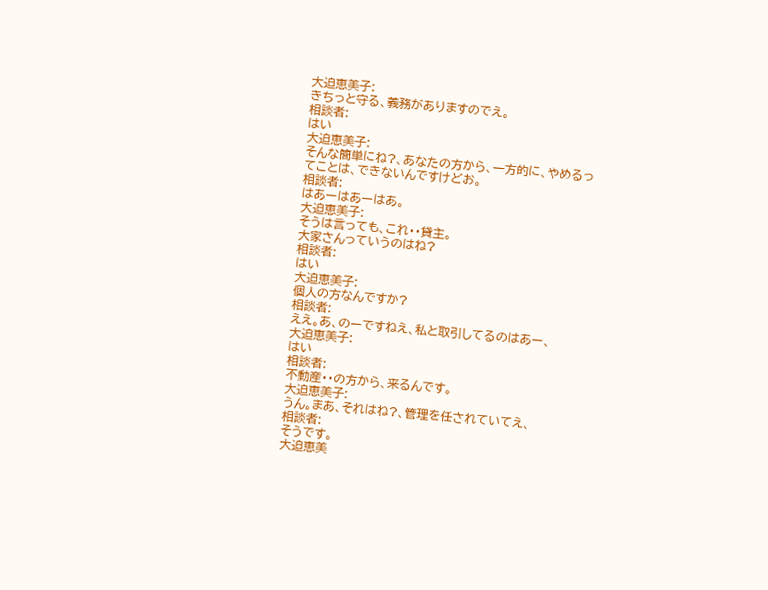大迫恵美子:
きちっと守る、義務がありますのでえ。
相談者:
はい
大迫恵美子:
そんな簡単にね?、あなたの方から、一方的に、やめるってことは、できないんですけどお。
相談者:
はあーはあーはあ。
大迫恵美子:
そうは言っても、これ・・貸主。
大家さんっていうのはね?
相談者:
はい
大迫恵美子:
個人の方なんですか?
相談者:
ええ。あ、のーですねえ、私と取引してるのはあー、
大迫恵美子:
はい
相談者:
不動産・・の方から、来るんです。
大迫恵美子:
うん。まあ、それはね?、管理を任されていてえ、
相談者:
そうです。
大迫恵美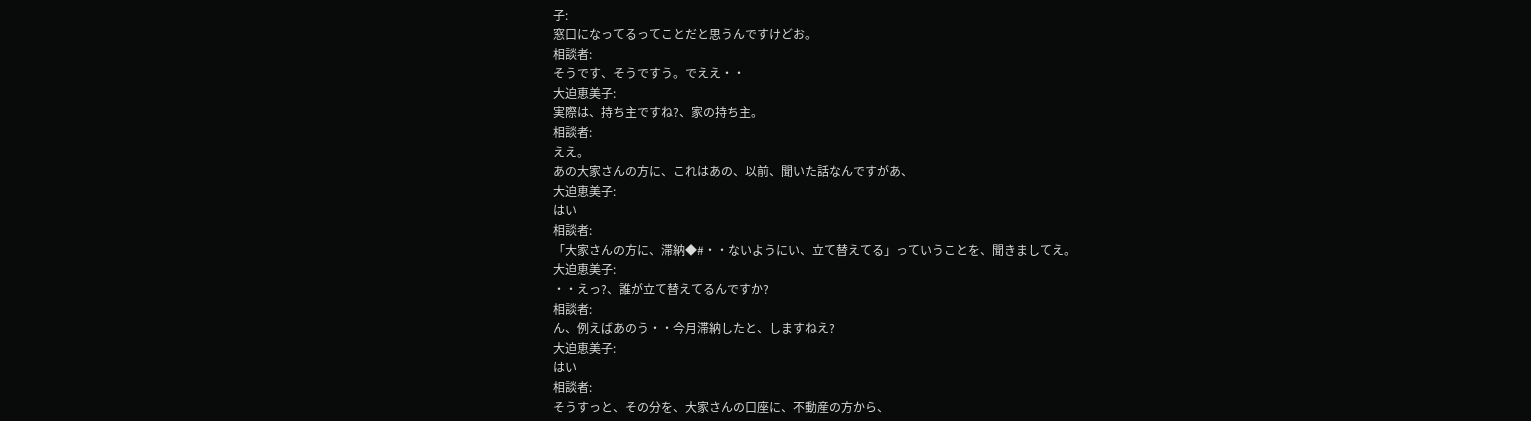子:
窓口になってるってことだと思うんですけどお。
相談者:
そうです、そうですう。でええ・・
大迫恵美子:
実際は、持ち主ですね?、家の持ち主。
相談者:
ええ。
あの大家さんの方に、これはあの、以前、聞いた話なんですがあ、
大迫恵美子:
はい
相談者:
「大家さんの方に、滞納◆#・・ないようにい、立て替えてる」っていうことを、聞きましてえ。
大迫恵美子:
・・えっ?、誰が立て替えてるんですか?
相談者:
ん、例えばあのう・・今月滞納したと、しますねえ?
大迫恵美子:
はい
相談者:
そうすっと、その分を、大家さんの口座に、不動産の方から、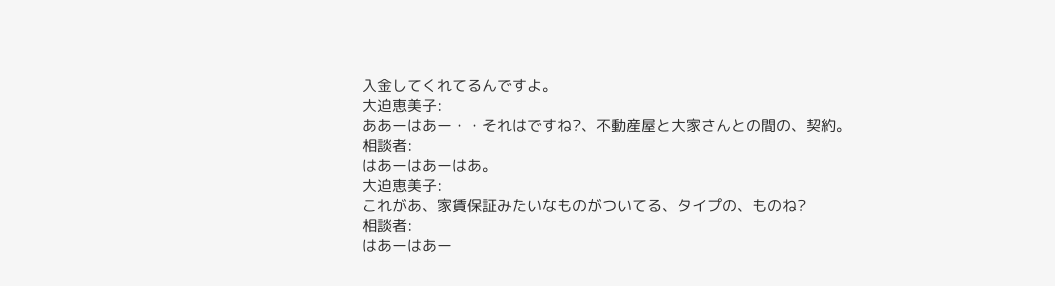入金してくれてるんですよ。
大迫恵美子:
ああーはあー・・それはですね?、不動産屋と大家さんとの間の、契約。
相談者:
はあーはあーはあ。
大迫恵美子:
これがあ、家賃保証みたいなものがついてる、タイプの、ものね?
相談者:
はあーはあー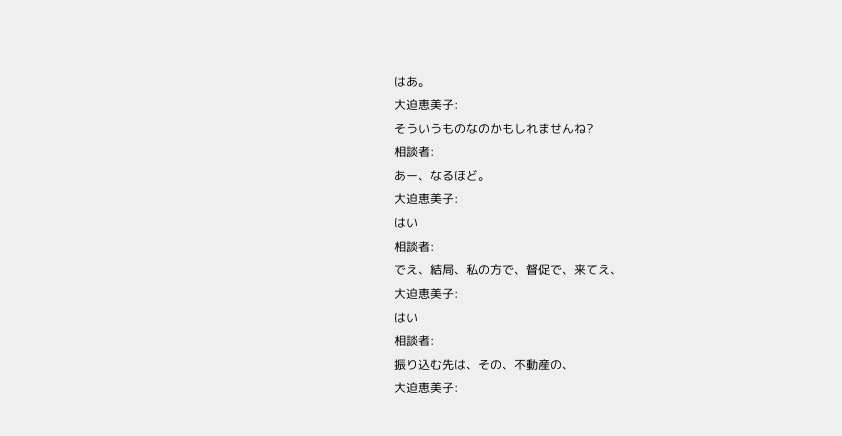はあ。
大迫恵美子:
そういうものなのかもしれませんね?
相談者:
あー、なるほど。
大迫恵美子:
はい
相談者:
でえ、結局、私の方で、督促で、来てえ、
大迫恵美子:
はい
相談者:
振り込む先は、その、不動産の、
大迫恵美子: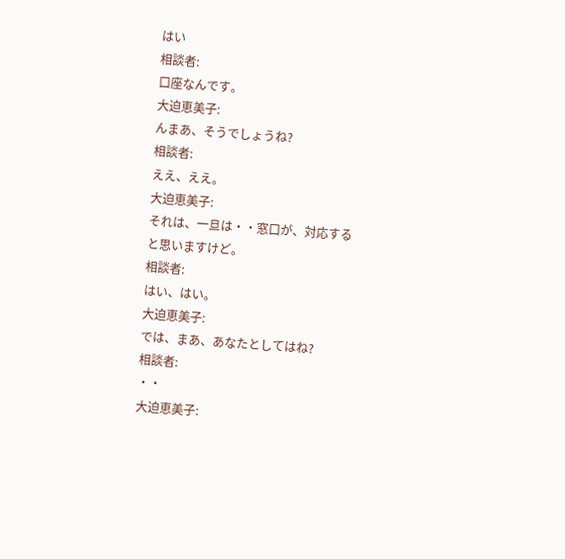はい
相談者:
口座なんです。
大迫恵美子:
んまあ、そうでしょうね?
相談者:
ええ、ええ。
大迫恵美子:
それは、一旦は・・窓口が、対応すると思いますけど。
相談者:
はい、はい。
大迫恵美子:
では、まあ、あなたとしてはね?
相談者:
・・
大迫恵美子: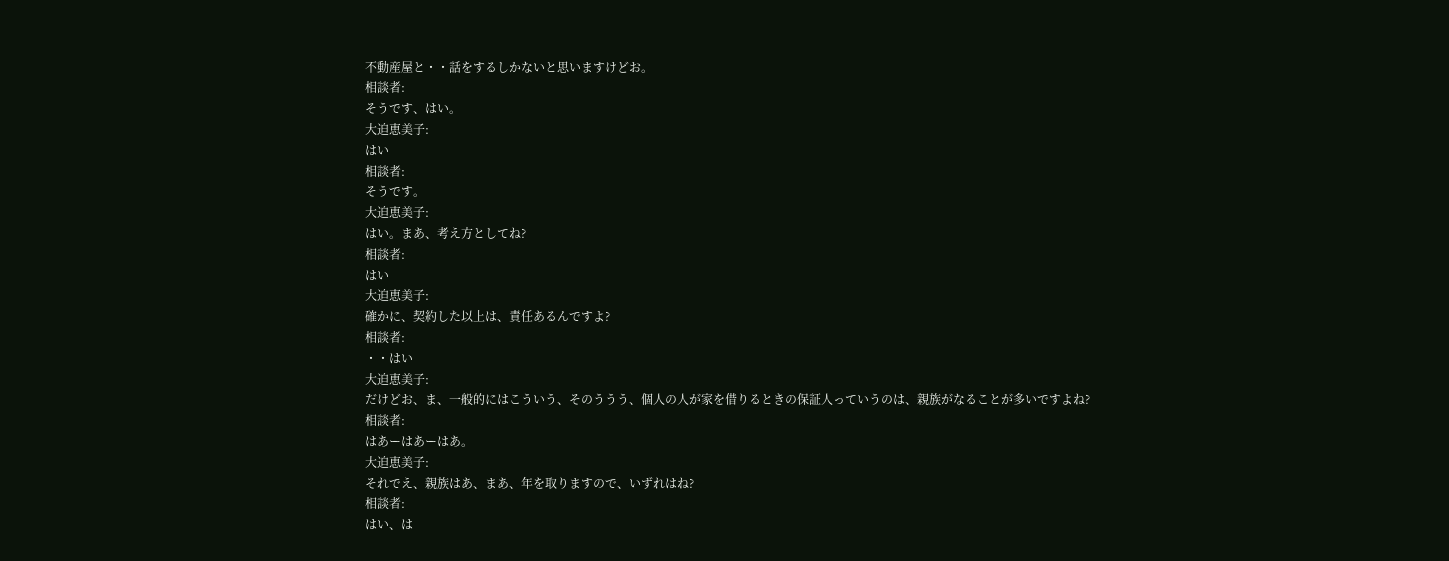不動産屋と・・話をするしかないと思いますけどお。
相談者:
そうです、はい。
大迫恵美子:
はい
相談者:
そうです。
大迫恵美子:
はい。まあ、考え方としてね?
相談者:
はい
大迫恵美子:
確かに、契約した以上は、責任あるんですよ?
相談者:
・・はい
大迫恵美子:
だけどお、ま、一般的にはこういう、そのううう、個人の人が家を借りるときの保証人っていうのは、親族がなることが多いですよね?
相談者:
はあーはあーはあ。
大迫恵美子:
それでえ、親族はあ、まあ、年を取りますので、いずれはね?
相談者:
はい、は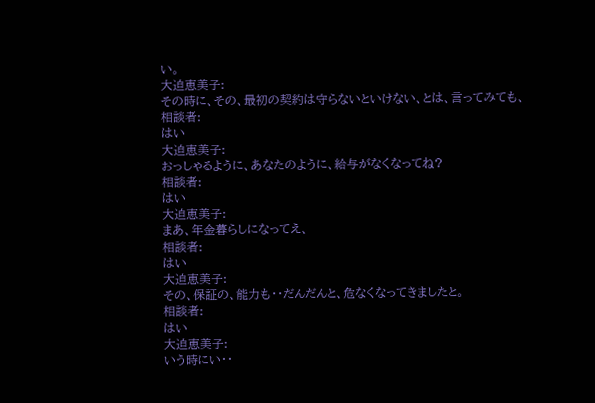い。
大迫恵美子:
その時に、その、最初の契約は守らないといけない、とは、言ってみても、
相談者:
はい
大迫恵美子:
おっしゃるように、あなたのように、給与がなくなってね?
相談者:
はい
大迫恵美子:
まあ、年金暮らしになってえ、
相談者:
はい
大迫恵美子:
その、保証の、能力も・・だんだんと、危なくなってきましたと。
相談者:
はい
大迫恵美子:
いう時にい・・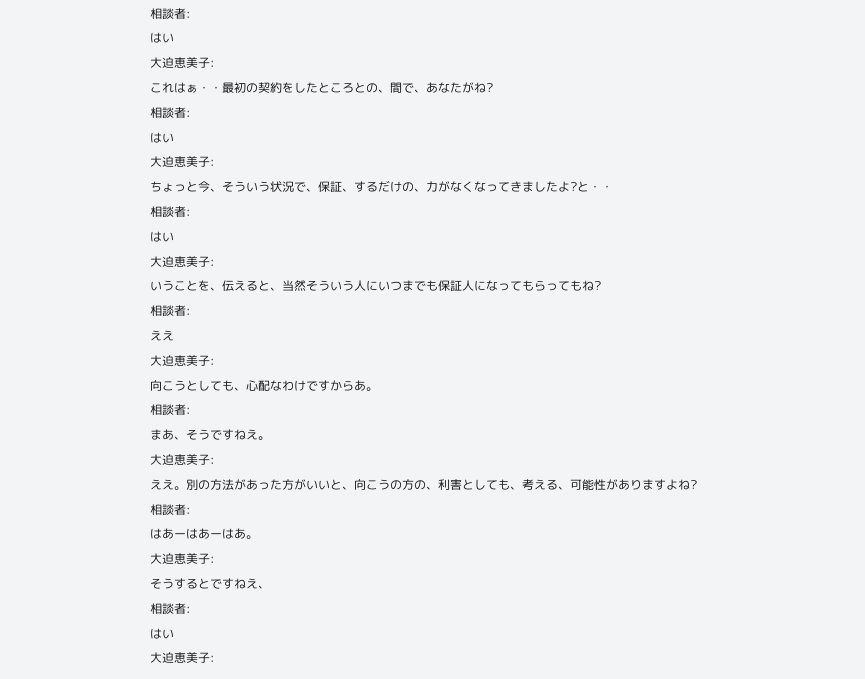相談者:
はい
大迫恵美子:
これはぁ・・最初の契約をしたところとの、間で、あなたがね?
相談者:
はい
大迫恵美子:
ちょっと今、そういう状況で、保証、するだけの、力がなくなってきましたよ?と・・
相談者:
はい
大迫恵美子:
いうことを、伝えると、当然そういう人にいつまでも保証人になってもらってもね?
相談者:
ええ
大迫恵美子:
向こうとしても、心配なわけですからあ。
相談者:
まあ、そうですねえ。
大迫恵美子:
ええ。別の方法があった方がいいと、向こうの方の、利害としても、考える、可能性がありますよね?
相談者:
はあーはあーはあ。
大迫恵美子:
そうするとですねえ、
相談者:
はい
大迫恵美子: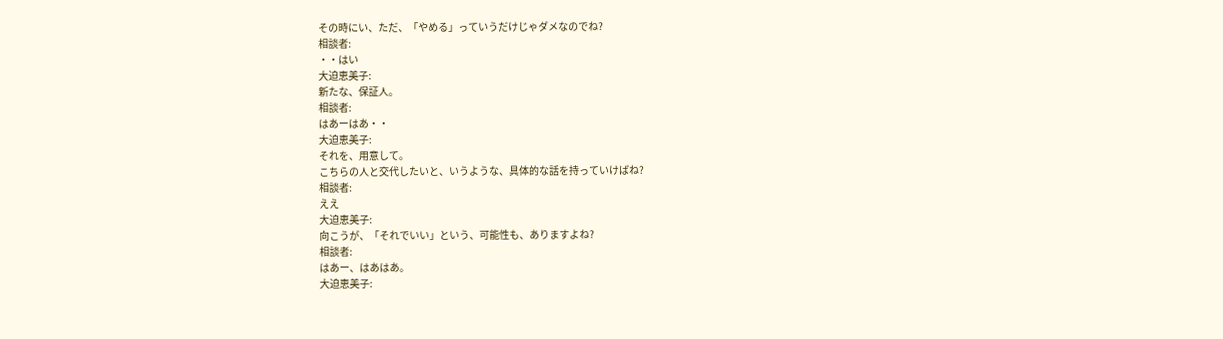その時にい、ただ、「やめる」っていうだけじゃダメなのでね?
相談者:
・・はい
大迫恵美子:
新たな、保証人。
相談者:
はあーはあ・・
大迫恵美子:
それを、用意して。
こちらの人と交代したいと、いうような、具体的な話を持っていけばね?
相談者:
ええ
大迫恵美子:
向こうが、「それでいい」という、可能性も、ありますよね?
相談者:
はあー、はあはあ。
大迫恵美子: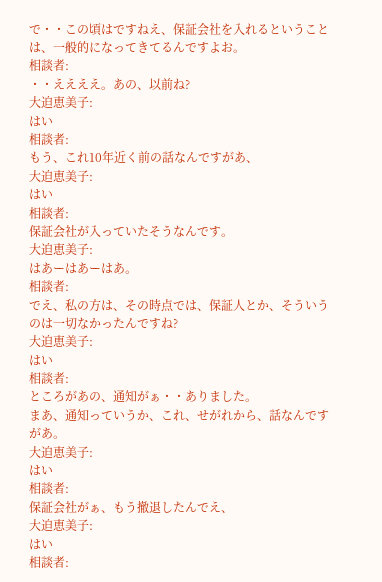で・・この頃はですねえ、保証会社を入れるということは、一般的になってきてるんですよお。
相談者:
・・ええええ。あの、以前ね?
大迫恵美子:
はい
相談者:
もう、これ10年近く前の話なんですがあ、
大迫恵美子:
はい
相談者:
保証会社が入っていたそうなんです。
大迫恵美子:
はあーはあーはあ。
相談者:
でえ、私の方は、その時点では、保証人とか、そういうのは一切なかったんですね?
大迫恵美子:
はい
相談者:
ところがあの、通知がぁ・・ありました。
まあ、通知っていうか、これ、せがれから、話なんですがあ。
大迫恵美子:
はい
相談者:
保証会社がぁ、もう撤退したんでえ、
大迫恵美子:
はい
相談者: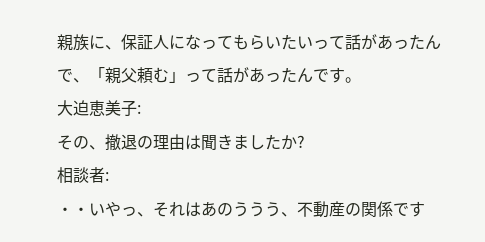親族に、保証人になってもらいたいって話があったんで、「親父頼む」って話があったんです。
大迫恵美子:
その、撤退の理由は聞きましたか?
相談者:
・・いやっ、それはあのううう、不動産の関係です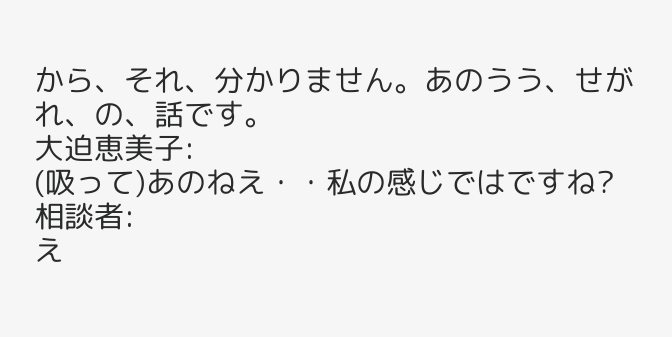から、それ、分かりません。あのうう、せがれ、の、話です。
大迫恵美子:
(吸って)あのねえ・・私の感じではですね?
相談者:
え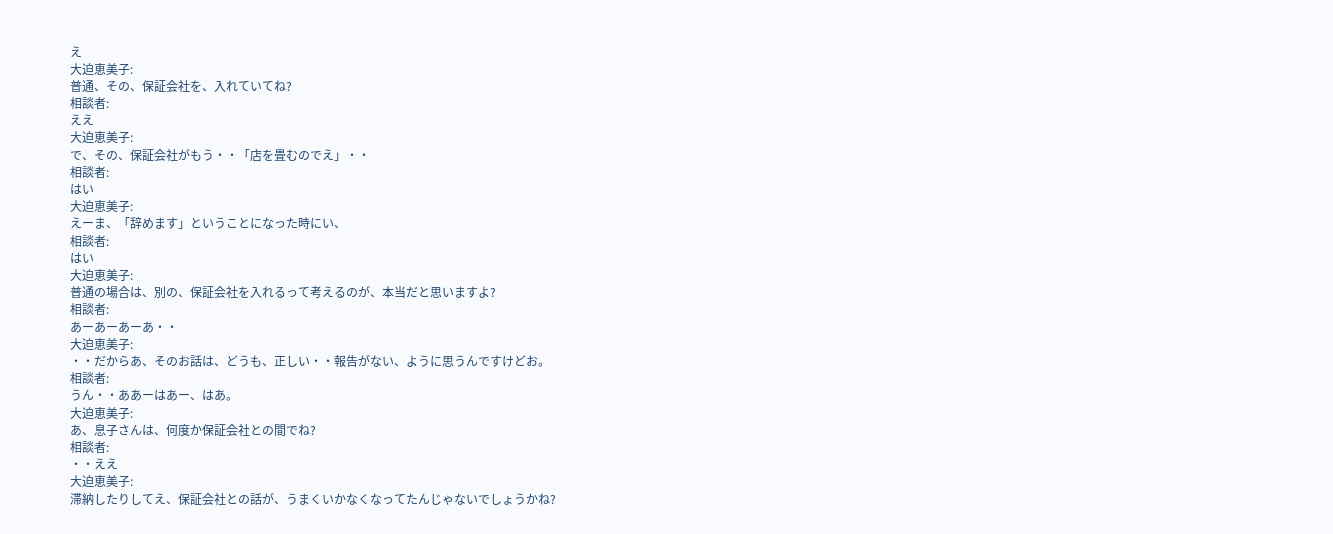え
大迫恵美子:
普通、その、保証会社を、入れていてね?
相談者:
ええ
大迫恵美子:
で、その、保証会社がもう・・「店を畳むのでえ」・・
相談者:
はい
大迫恵美子:
えーま、「辞めます」ということになった時にい、
相談者:
はい
大迫恵美子:
普通の場合は、別の、保証会社を入れるって考えるのが、本当だと思いますよ?
相談者:
あーあーあーあ・・
大迫恵美子:
・・だからあ、そのお話は、どうも、正しい・・報告がない、ように思うんですけどお。
相談者:
うん・・ああーはあー、はあ。
大迫恵美子:
あ、息子さんは、何度か保証会社との間でね?
相談者:
・・ええ
大迫恵美子:
滞納したりしてえ、保証会社との話が、うまくいかなくなってたんじゃないでしょうかね?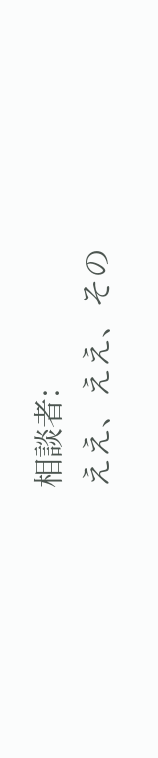相談者:
ええ、ええ、その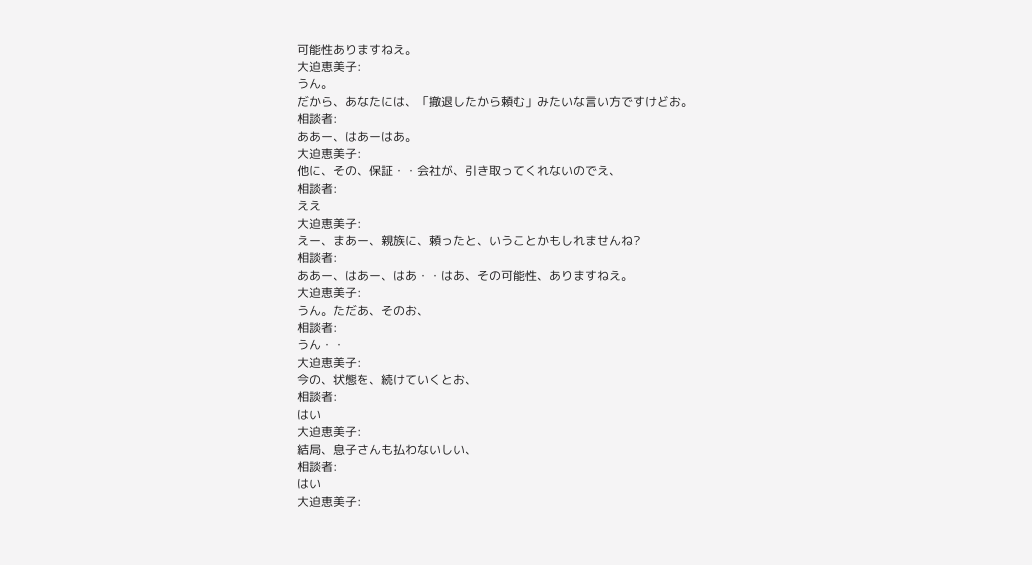可能性ありますねえ。
大迫恵美子:
うん。
だから、あなたには、「撤退したから頼む」みたいな言い方ですけどお。
相談者:
ああー、はあーはあ。
大迫恵美子:
他に、その、保証・・会社が、引き取ってくれないのでえ、
相談者:
ええ
大迫恵美子:
えー、まあー、親族に、頼ったと、いうことかもしれませんね?
相談者:
ああー、はあー、はあ・・はあ、その可能性、ありますねえ。
大迫恵美子:
うん。ただあ、そのお、
相談者:
うん・・
大迫恵美子:
今の、状態を、続けていくとお、
相談者:
はい
大迫恵美子:
結局、息子さんも払わないしい、
相談者:
はい
大迫恵美子: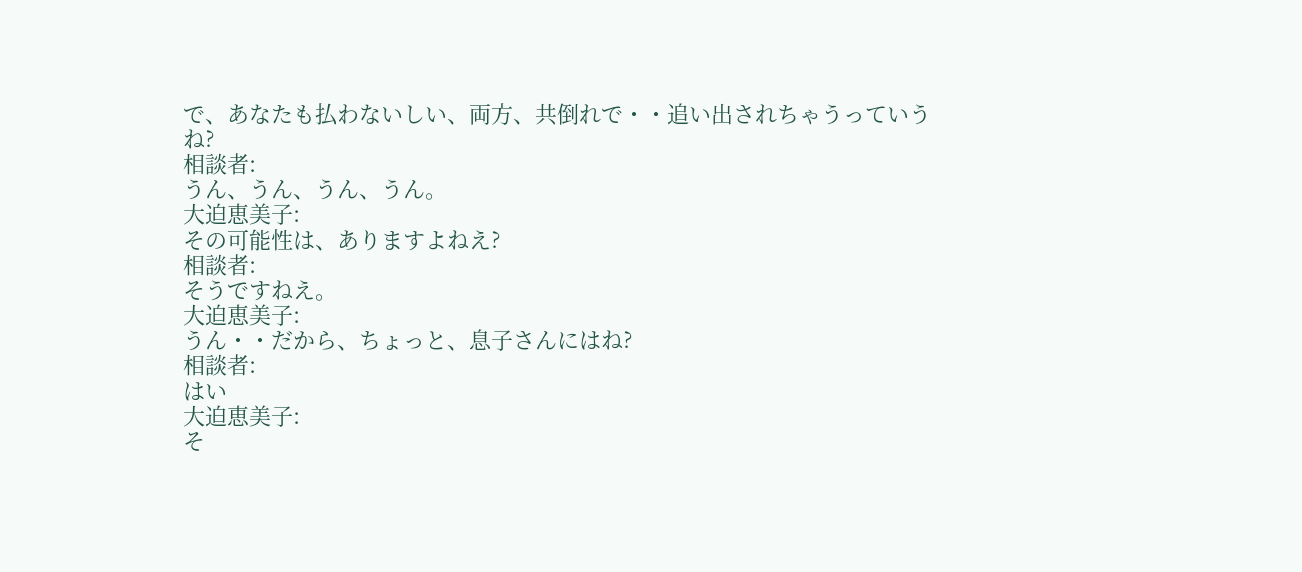で、あなたも払わないしい、両方、共倒れで・・追い出されちゃうっていうね?
相談者:
うん、うん、うん、うん。
大迫恵美子:
その可能性は、ありますよねえ?
相談者:
そうですねえ。
大迫恵美子:
うん・・だから、ちょっと、息子さんにはね?
相談者:
はい
大迫恵美子:
そ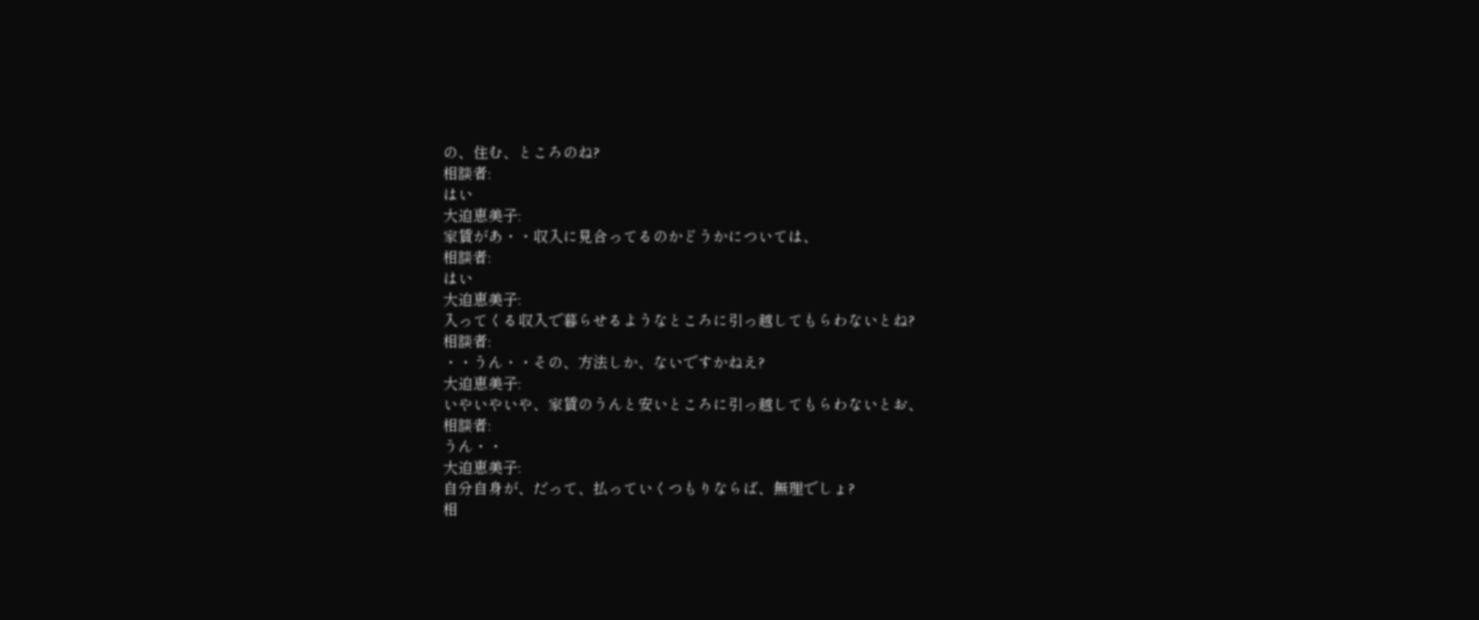の、住む、ところのね?
相談者:
はい
大迫恵美子:
家賃があ・・収入に見合ってるのかどうかについては、
相談者:
はい
大迫恵美子:
入ってくる収入で暮らせるようなところに引っ越してもらわないとね?
相談者:
・・うん・・その、方法しか、ないですかねえ?
大迫恵美子:
いやいやいや、家賃のうんと安いところに引っ越してもらわないとお、
相談者:
うん・・
大迫恵美子:
自分自身が、だって、払っていくつもりならば、無理でしょ?
相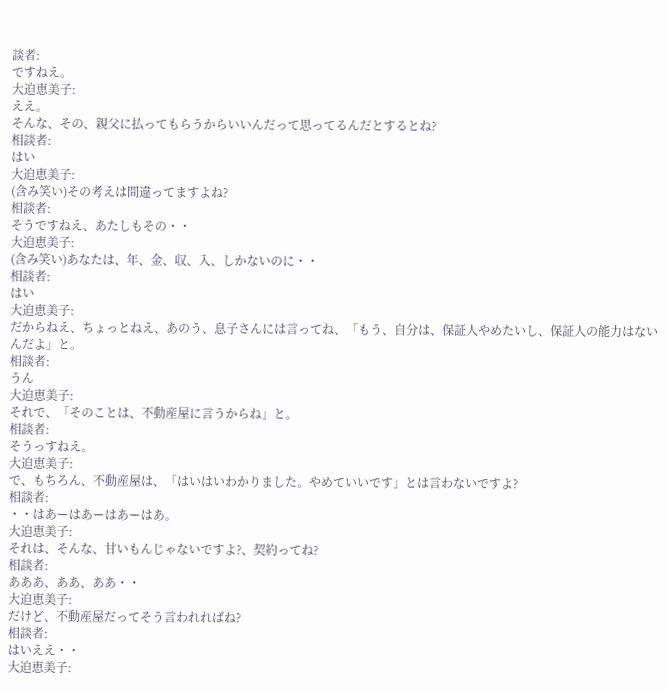談者:
ですねえ。
大迫恵美子:
ええ。
そんな、その、親父に払ってもらうからいいんだって思ってるんだとするとね?
相談者:
はい
大迫恵美子:
(含み笑い)その考えは間違ってますよね?
相談者:
そうですねえ、あたしもその・・
大迫恵美子:
(含み笑い)あなたは、年、金、収、入、しかないのに・・
相談者:
はい
大迫恵美子:
だからねえ、ちょっとねえ、あのう、息子さんには言ってね、「もう、自分は、保証人やめたいし、保証人の能力はないんだよ」と。
相談者:
うん
大迫恵美子:
それで、「そのことは、不動産屋に言うからね」と。
相談者:
そうっすねえ。
大迫恵美子:
で、もちろん、不動産屋は、「はいはいわかりました。やめていいです」とは言わないですよ?
相談者:
・・はあーはあーはあーはあ。
大迫恵美子:
それは、そんな、甘いもんじゃないですよ?、契約ってね?
相談者:
あああ、ああ、ああ・・
大迫恵美子:
だけど、不動産屋だってそう言われればね?
相談者:
はいええ・・
大迫恵美子: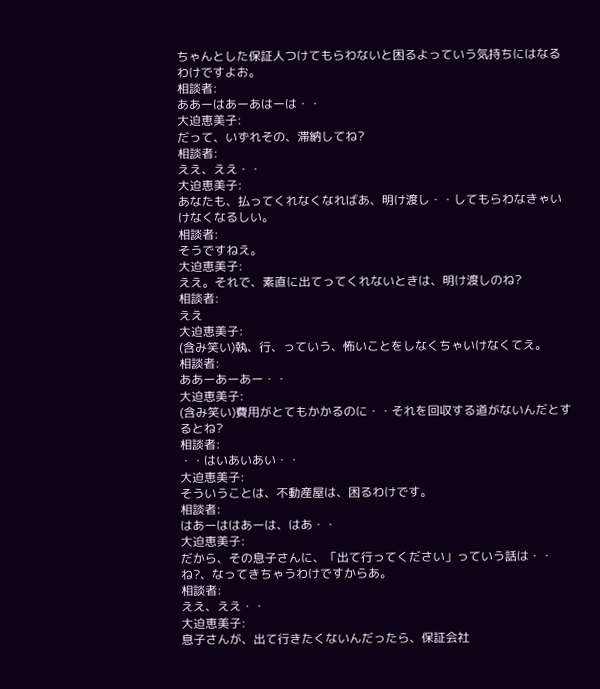ちゃんとした保証人つけてもらわないと困るよっていう気持ちにはなるわけですよお。
相談者:
ああーはあーあはーは・・
大迫恵美子:
だって、いずれその、滞納してね?
相談者:
ええ、ええ・・
大迫恵美子:
あなたも、払ってくれなくなればあ、明け渡し・・してもらわなきゃいけなくなるしい。
相談者:
そうですねえ。
大迫恵美子:
ええ。それで、素直に出てってくれないときは、明け渡しのね?
相談者:
ええ
大迫恵美子:
(含み笑い)執、行、っていう、怖いことをしなくちゃいけなくてえ。
相談者:
ああーあーあー・・
大迫恵美子:
(含み笑い)費用がとてもかかるのに・・それを回収する道がないんだとするとね?
相談者:
・・はいあいあい・・
大迫恵美子:
そういうことは、不動産屋は、困るわけです。
相談者:
はあーははあーは、はあ・・
大迫恵美子:
だから、その息子さんに、「出て行ってください」っていう話は・・ね?、なってきちゃうわけですからあ。
相談者:
ええ、ええ・・
大迫恵美子:
息子さんが、出て行きたくないんだったら、保証会社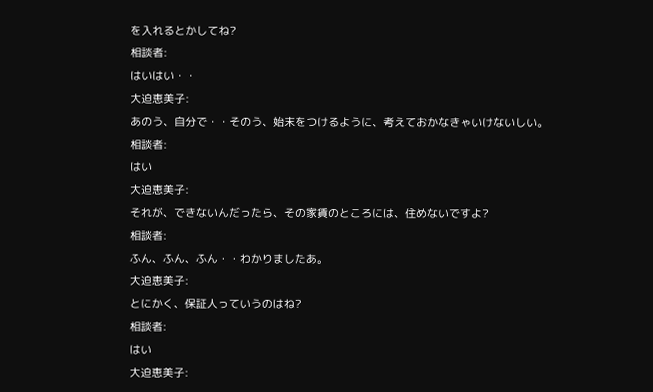を入れるとかしてね?
相談者:
はいはい・・
大迫恵美子:
あのう、自分で・・そのう、始末をつけるように、考えておかなきゃいけないしい。
相談者:
はい
大迫恵美子:
それが、できないんだったら、その家賃のところには、住めないですよ?
相談者:
ふん、ふん、ふん・・わかりましたあ。
大迫恵美子:
とにかく、保証人っていうのはね?
相談者:
はい
大迫恵美子: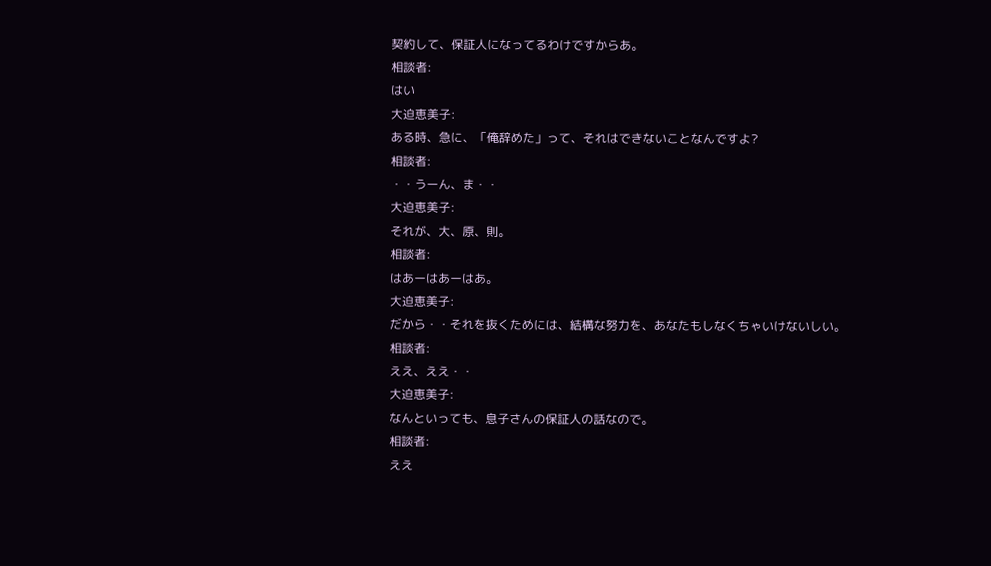契約して、保証人になってるわけですからあ。
相談者:
はい
大迫恵美子:
ある時、急に、「俺辞めた」って、それはできないことなんですよ?
相談者:
・・うーん、ま・・
大迫恵美子:
それが、大、原、則。
相談者:
はあーはあーはあ。
大迫恵美子:
だから・・それを抜くためには、結構な努力を、あなたもしなくちゃいけないしい。
相談者:
ええ、ええ・・
大迫恵美子:
なんといっても、息子さんの保証人の話なので。
相談者:
ええ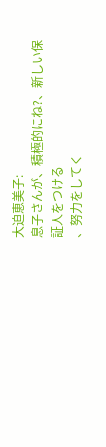大迫恵美子:
息子さんが、積極的にね?、新しい保証人をつける
、努力をしてく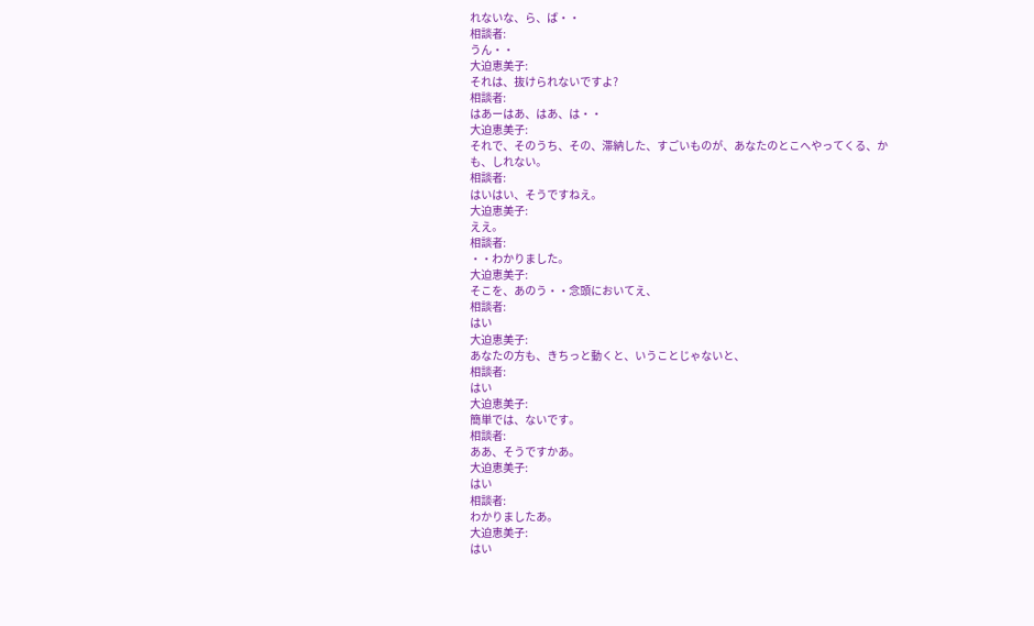れないな、ら、ば・・
相談者:
うん・・
大迫恵美子:
それは、抜けられないですよ?
相談者:
はあーはあ、はあ、は・・
大迫恵美子:
それで、そのうち、その、滞納した、すごいものが、あなたのとこへやってくる、かも、しれない。
相談者:
はいはい、そうですねえ。
大迫恵美子:
ええ。
相談者:
・・わかりました。
大迫恵美子:
そこを、あのう・・念頭においてえ、
相談者:
はい
大迫恵美子:
あなたの方も、きちっと動くと、いうことじゃないと、
相談者:
はい
大迫恵美子:
簡単では、ないです。
相談者:
ああ、そうですかあ。
大迫恵美子:
はい
相談者:
わかりましたあ。
大迫恵美子:
はい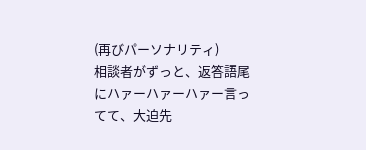(再びパーソナリティ)
相談者がずっと、返答語尾にハァーハァーハァー言ってて、大迫先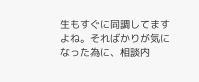生もすぐに同調してますよね。そればかりが気になった為に、相談内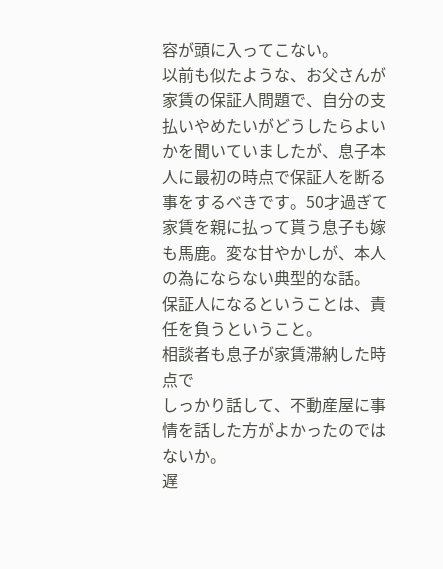容が頭に入ってこない。
以前も似たような、お父さんが家賃の保証人問題で、自分の支払いやめたいがどうしたらよいかを聞いていましたが、息子本人に最初の時点で保証人を断る事をするべきです。50才過ぎて家賃を親に払って貰う息子も嫁も馬鹿。変な甘やかしが、本人の為にならない典型的な話。
保証人になるということは、責任を負うということ。
相談者も息子が家賃滞納した時点で
しっかり話して、不動産屋に事情を話した方がよかったのではないか。
遅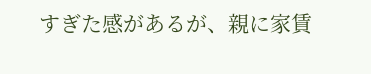すぎた感があるが、親に家賃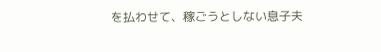を払わせて、稼ごうとしない息子夫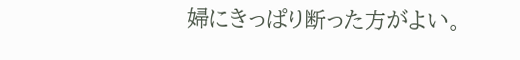婦にきっぱり断った方がよい。